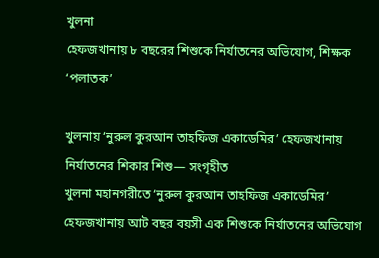খুলনা
হেফজখানায় ৮ বছরের শিশুকে নির্যাতনের অভিযোগ, শিক্ষক ‘পলাতক’

খুলনায় ‘নুরুল কুরআন তাহফিজ একাডেমির’ হেফজখানায় নির্যাতনের শিকার শিশু— সংগৃহীত
খুলনা মহানগরীতে ‘নুরুল কুরআন তাহফিজ একাডেমির’ হেফজখানায় আট বছর বয়সী এক শিশুকে নির্যাতনের অভিযোগ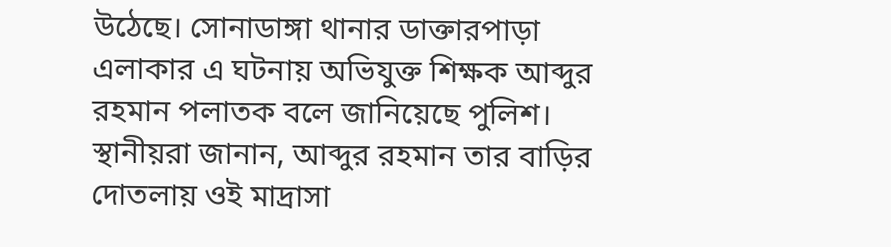উঠেছে। সোনাডাঙ্গা থানার ডাক্তারপাড়া এলাকার এ ঘটনায় অভিযুক্ত শিক্ষক আব্দুর রহমান পলাতক বলে জানিয়েছে পুলিশ।
স্থানীয়রা জানান, আব্দুর রহমান তার বাড়ির দোতলায় ওই মাদ্রাসা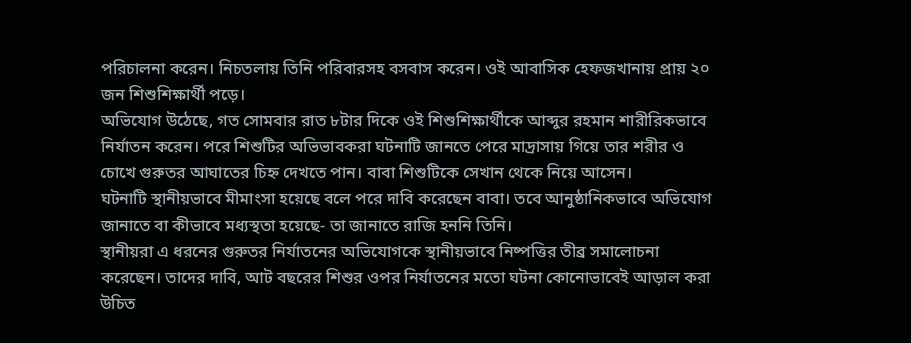পরিচালনা করেন। নিচতলায় তিনি পরিবারসহ বসবাস করেন। ওই আবাসিক হেফজখানায় প্রায় ২০ জন শিশুশিক্ষার্থী পড়ে।
অভিযোগ উঠেছে, গত সোমবার রাত ৮টার দিকে ওই শিশুশিক্ষার্থীকে আব্দুর রহমান শারীরিকভাবে নির্যাতন করেন। পরে শিশুটির অভিভাবকরা ঘটনাটি জানতে পেরে মাদ্রাসায় গিয়ে তার শরীর ও চোখে গুরুতর আঘাতের চিহ্ন দেখতে পান। বাবা শিশুটিকে সেখান থেকে নিয়ে আসেন।
ঘটনাটি স্থানীয়ভাবে মীমাংসা হয়েছে বলে পরে দাবি করেছেন বাবা। তবে আনুষ্ঠানিকভাবে অভিযোগ জানাতে বা কীভাবে মধ্যস্থতা হয়েছে- তা জানাতে রাজি হননি তিনি।
স্থানীয়রা এ ধরনের গুরুতর নির্যাতনের অভিযোগকে স্থানীয়ভাবে নিষ্পত্তির তীব্র সমালোচনা করেছেন। তাদের দাবি, আট বছরের শিশুর ওপর নির্যাতনের মতো ঘটনা কোনোভাবেই আড়াল করা উচিত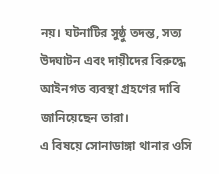নয়। ঘটনাটির সুষ্ঠু তদন্ত, সত্য উদঘাটন এবং দায়ীদের বিরুদ্ধে আইনগত ব্যবস্থা গ্রহণের দাবি জানিয়েছেন তারা।
এ বিষয়ে সোনাডাঙ্গা থানার ওসি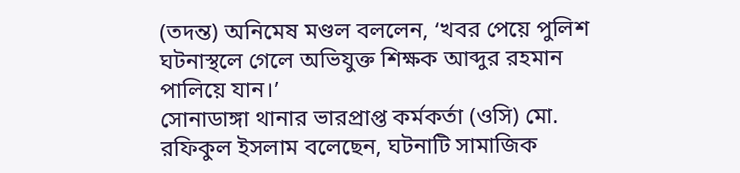(তদন্ত) অনিমেষ মণ্ডল বললেন, ‘খবর পেয়ে পুলিশ ঘটনাস্থলে গেলে অভিযুক্ত শিক্ষক আব্দুর রহমান পালিয়ে যান।’
সোনাডাঙ্গা থানার ভারপ্রাপ্ত কর্মকর্তা (ওসি) মো. রফিকুল ইসলাম বলেছেন, ঘটনাটি সামাজিক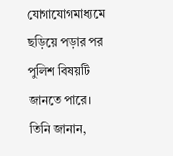যোগাযোগমাধ্যমে ছড়িয়ে পড়ার পর পুলিশ বিষয়টি জানতে পারে। তিনি জানান,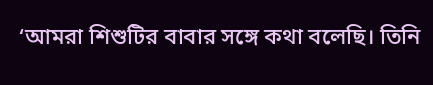‘আমরা শিশুটির বাবার সঙ্গে কথা বলেছি। তিনি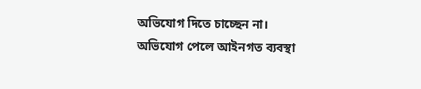অভিযোগ দিতে চাচ্ছেন না। অভিযোগ পেলে আইনগত ব্যবস্থা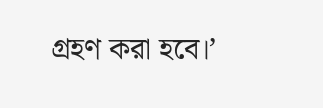গ্রহণ করা হবে।’